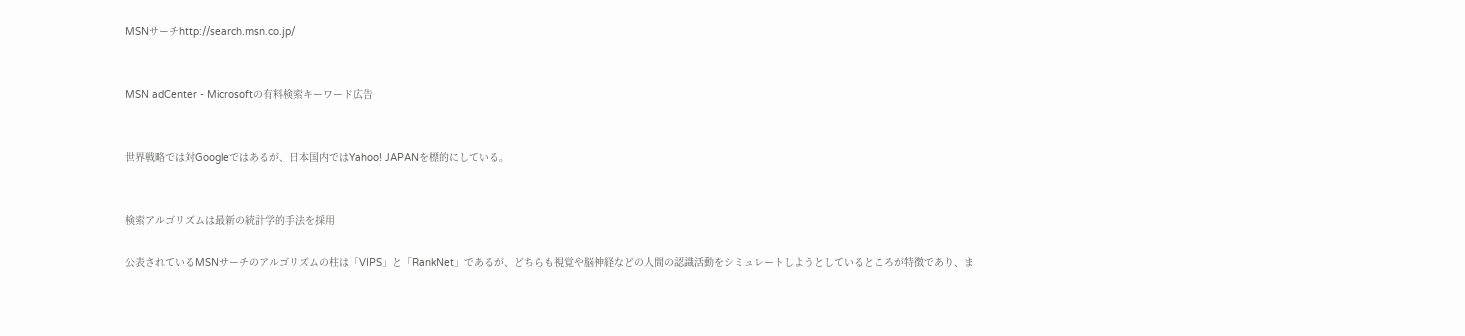MSNサーチhttp://search.msn.co.jp/


MSN adCenter - Microsoftの有料検索キーワード広告


世界戦略では対Googleではあるが、日本国内ではYahoo! JAPANを標的にしている。


検索アルゴリズムは最新の統計学的手法を採用

公表されているMSNサーチのアルゴリズムの柱は「VIPS」と「RankNet」であるが、どちらも視覚や脳神経などの人間の認識活動をシミュレートしようとしているところが特徴であり、ま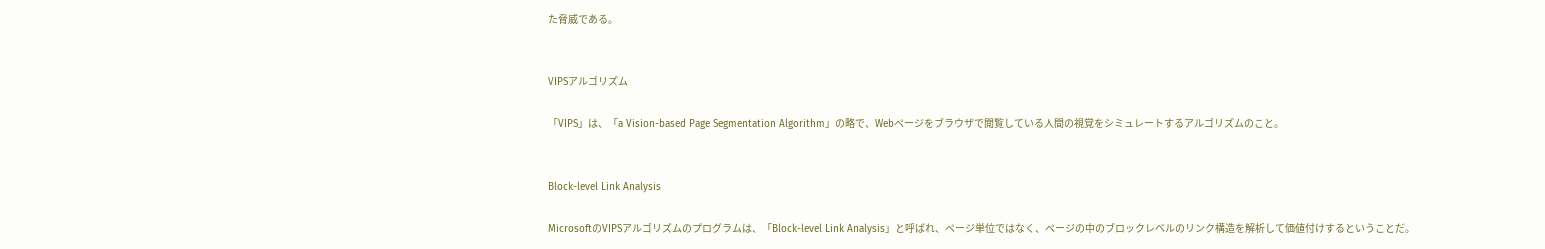た脅威である。


VIPSアルゴリズム

「VIPS」は、「a Vision-based Page Segmentation Algorithm」の略で、Webページをブラウザで閲覧している人間の視覚をシミュレートするアルゴリズムのこと。


Block-level Link Analysis

MicrosoftのVIPSアルゴリズムのプログラムは、「Block-level Link Analysis」と呼ばれ、ページ単位ではなく、ページの中のブロックレベルのリンク構造を解析して価値付けするということだ。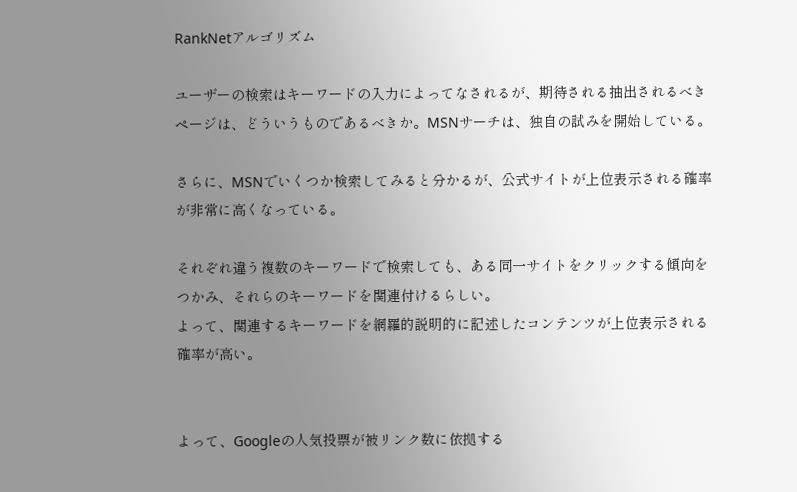RankNetアルゴリズム

ユーザーの検索はキーワードの入力によってなされるが、期待される抽出されるべきページは、どういうものであるべきか。MSNサーチは、独自の試みを開始している。

さらに、MSNでいくつか検索してみると分かるが、公式サイトが上位表示される確率が非常に高くなっている。

それぞれ違う複数のキーワードで検索しても、ある同一サイトをクリックする傾向をつかみ、それらのキーワードを関連付けるらしい。
よって、関連するキーワードを網羅的説明的に記述したコンテンツが上位表示される確率が高い。


よって、Googleの人気投票が被リンク数に依拠する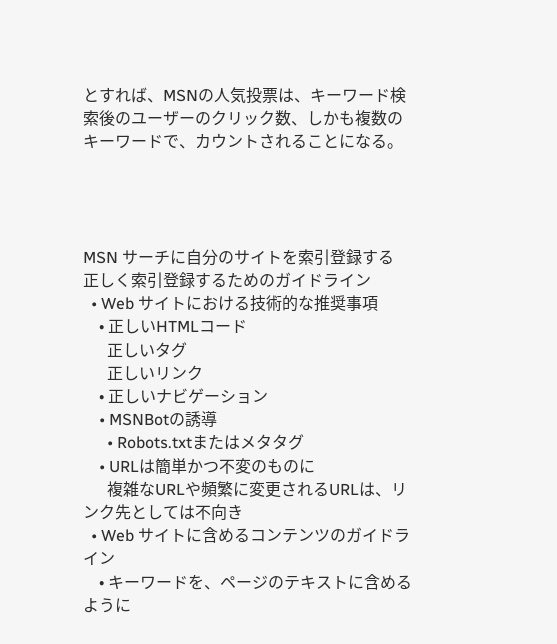とすれば、MSNの人気投票は、キーワード検索後のユーザーのクリック数、しかも複数のキーワードで、カウントされることになる。




MSN サーチに自分のサイトを索引登録する
正しく索引登録するためのガイドライン
  • Web サイトにおける技術的な推奨事項
    • 正しいHTMLコード
      正しいタグ
      正しいリンク
    • 正しいナビゲーション
    • MSNBotの誘導
      • Robots.txtまたはメタタグ
    • URLは簡単かつ不変のものに
      複雑なURLや頻繁に変更されるURLは、リンク先としては不向き
  • Web サイトに含めるコンテンツのガイドライン
    • キーワードを、ページのテキストに含めるように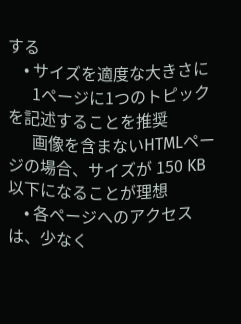する
    • サイズを適度な大きさに
      1ページに1つのトピックを記述することを推奨
      画像を含まないHTMLページの場合、サイズが 150 KB 以下になることが理想
    • 各ページへのアクセスは、少なく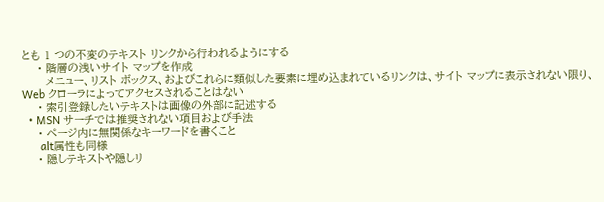とも 1 つの不変のテキスト リンクから行われるようにする
    • 階層の浅いサイト マップを作成
      メニュー、リスト ボックス、およびこれらに類似した要素に埋め込まれているリンクは、サイト マップに表示されない限り、Web クローラによってアクセスされることはない
    • 索引登録したいテキストは画像の外部に記述する
  • MSN サーチでは推奨されない項目および手法
    • ページ内に無関係なキーワードを書くこと
      alt属性も同様
    • 隠しテキストや隠しリ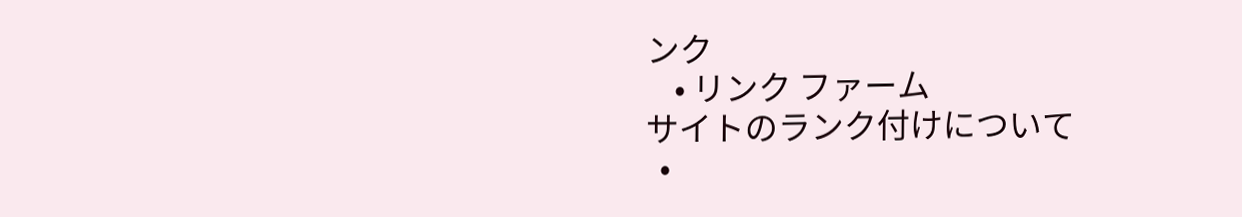ンク
    • リンク ファーム
サイトのランク付けについて
  •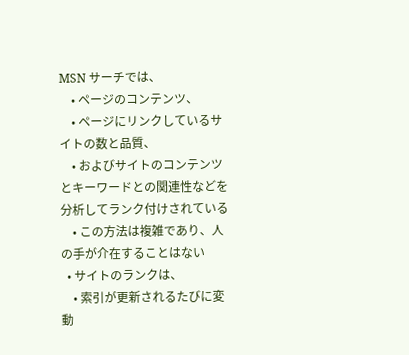MSN サーチでは、
    • ページのコンテンツ、
    • ページにリンクしているサイトの数と品質、
    • およびサイトのコンテンツとキーワードとの関連性などを分析してランク付けされている
    • この方法は複雑であり、人の手が介在することはない
  • サイトのランクは、
    • 索引が更新されるたびに変動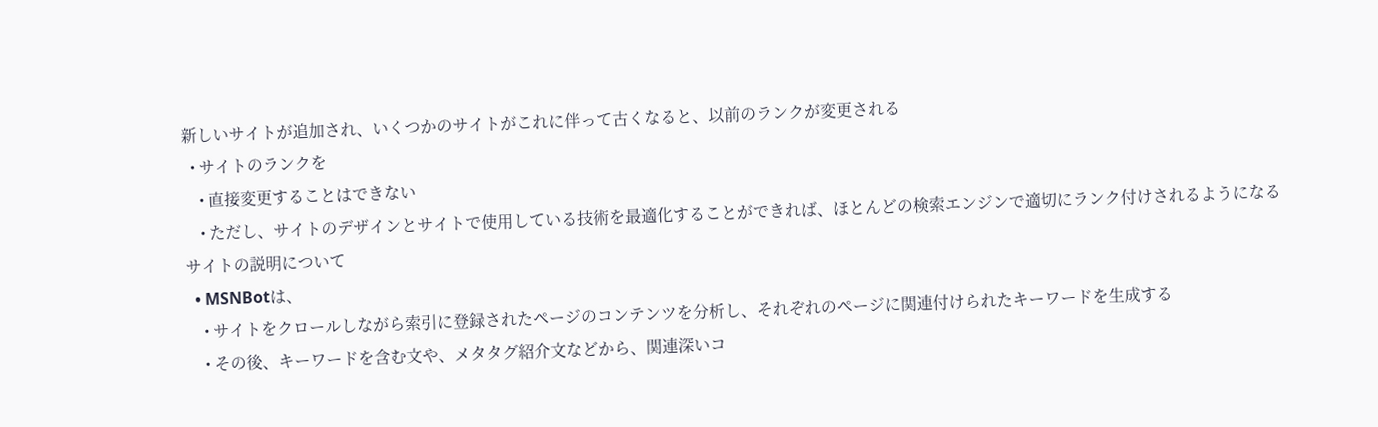新しいサイトが追加され、いくつかのサイトがこれに伴って古くなると、以前のランクが変更される
  • サイトのランクを
    • 直接変更することはできない
    • ただし、サイトのデザインとサイトで使用している技術を最適化することができれば、ほとんどの検索エンジンで適切にランク付けされるようになる
サイトの説明について
  • MSNBotは、
    • サイトをクロールしながら索引に登録されたページのコンテンツを分析し、それぞれのページに関連付けられたキーワードを生成する
    • その後、キーワードを含む文や、メタタグ紹介文などから、関連深いコ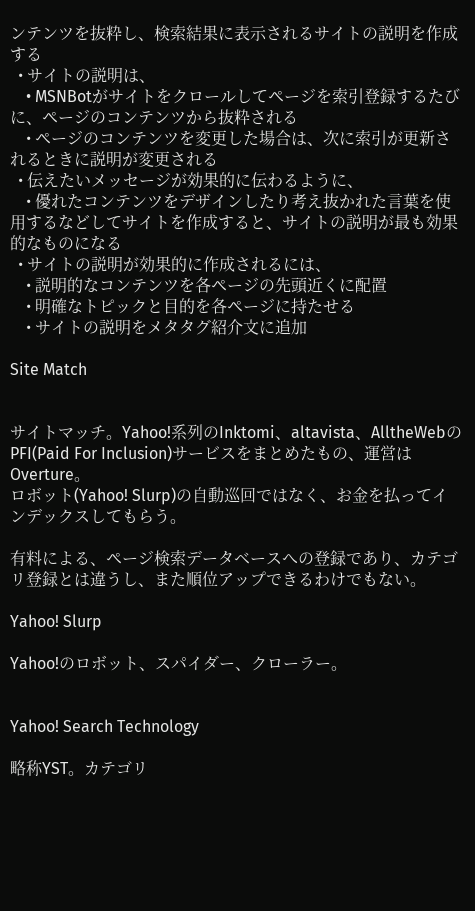ンテンツを抜粋し、検索結果に表示されるサイトの説明を作成する
  • サイトの説明は、
    • MSNBotがサイトをクロールしてページを索引登録するたびに、ページのコンテンツから抜粋される
    • ページのコンテンツを変更した場合は、次に索引が更新されるときに説明が変更される
  • 伝えたいメッセージが効果的に伝わるように、
    • 優れたコンテンツをデザインしたり考え抜かれた言葉を使用するなどしてサイトを作成すると、サイトの説明が最も効果的なものになる
  • サイトの説明が効果的に作成されるには、
    • 説明的なコンテンツを各ページの先頭近くに配置
    • 明確なトピックと目的を各ページに持たせる
    • サイトの説明をメタタグ紹介文に追加

Site Match


サイトマッチ。Yahoo!系列のInktomi、altavista、AlltheWebのPFI(Paid For Inclusion)サービスをまとめたもの、運営はOverture。
ロボット(Yahoo! Slurp)の自動巡回ではなく、お金を払ってインデックスしてもらう。

有料による、ページ検索データベースへの登録であり、カテゴリ登録とは違うし、また順位アップできるわけでもない。

Yahoo! Slurp

Yahoo!のロボット、スパイダー、クローラー。


Yahoo! Search Technology

略称YST。カテゴリ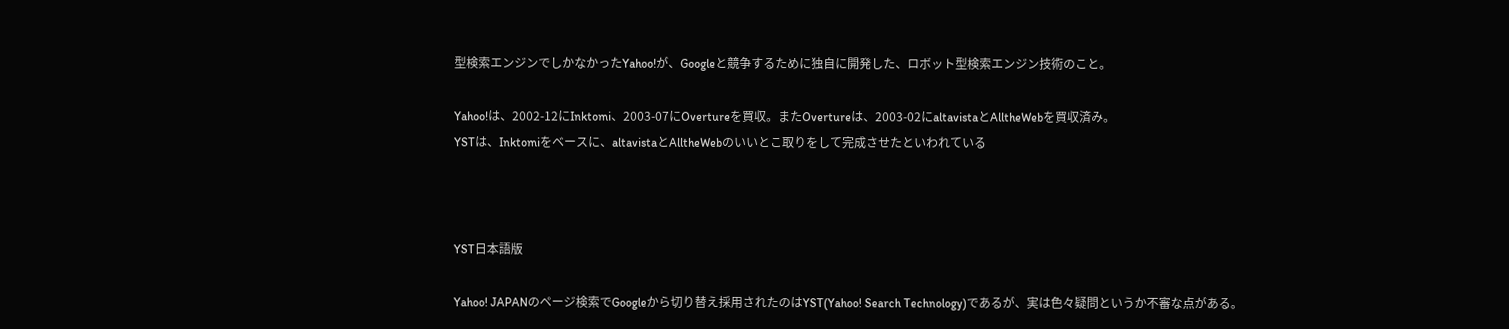型検索エンジンでしかなかったYahoo!が、Googleと競争するために独自に開発した、ロボット型検索エンジン技術のこと。

Yahoo!は、2002-12にInktomi、2003-07にOvertureを買収。またOvertureは、2003-02にaltavistaとAlltheWebを買収済み。
YSTは、Inktomiをベースに、altavistaとAlltheWebのいいとこ取りをして完成させたといわれている



YST日本語版

Yahoo! JAPANのページ検索でGoogleから切り替え採用されたのはYST(Yahoo! Search Technology)であるが、実は色々疑問というか不審な点がある。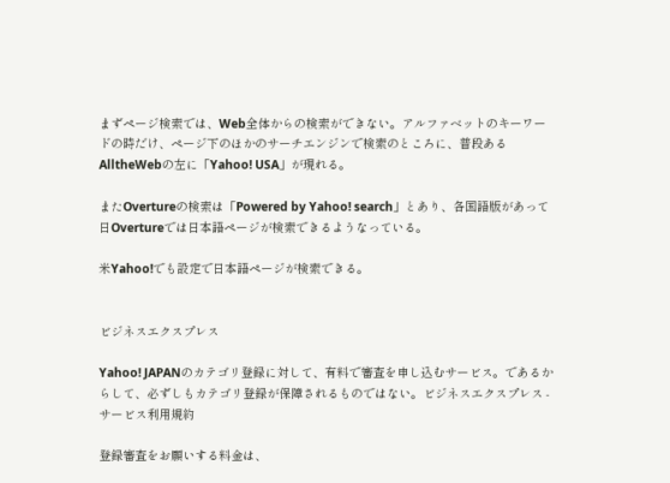まずページ検索では、Web全体からの検索ができない。アルファベットのキーワードの時だけ、ページ下のほかのサーチエンジンで検索のところに、普段あるAlltheWebの左に「Yahoo! USA」が現れる。

またOvertureの検索は「Powered by Yahoo! search」とあり、各国語版があって日Overtureでは日本語ページが検索できるようなっている。

米Yahoo!でも設定で日本語ページが検索できる。


ビジネスエクスプレス

Yahoo! JAPANのカテゴリ登録に対して、有料で審査を申し込むサービス。であるからして、必ずしもカテゴリ登録が保障されるものではない。ビジネスエクスプレス - サービス利用規約

登録審査をお願いする料金は、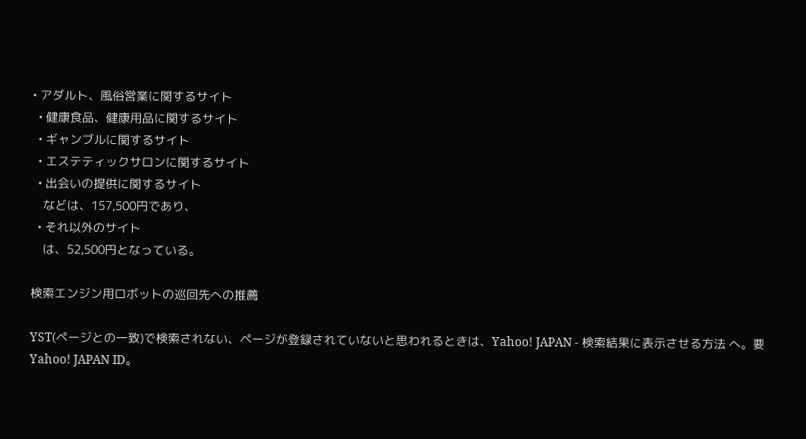• アダルト、風俗営業に関するサイト
  • 健康食品、健康用品に関するサイト
  • ギャンブルに関するサイト
  • エステティックサロンに関するサイト
  • 出会いの提供に関するサイト
    などは、157,500円であり、
  • それ以外のサイト
    は、52,500円となっている。

検索エンジン用ロボットの巡回先への推薦

YST(ページとの一致)で検索されない、ページが登録されていないと思われるときは、Yahoo! JAPAN - 検索結果に表示させる方法 へ。要Yahoo! JAPAN ID。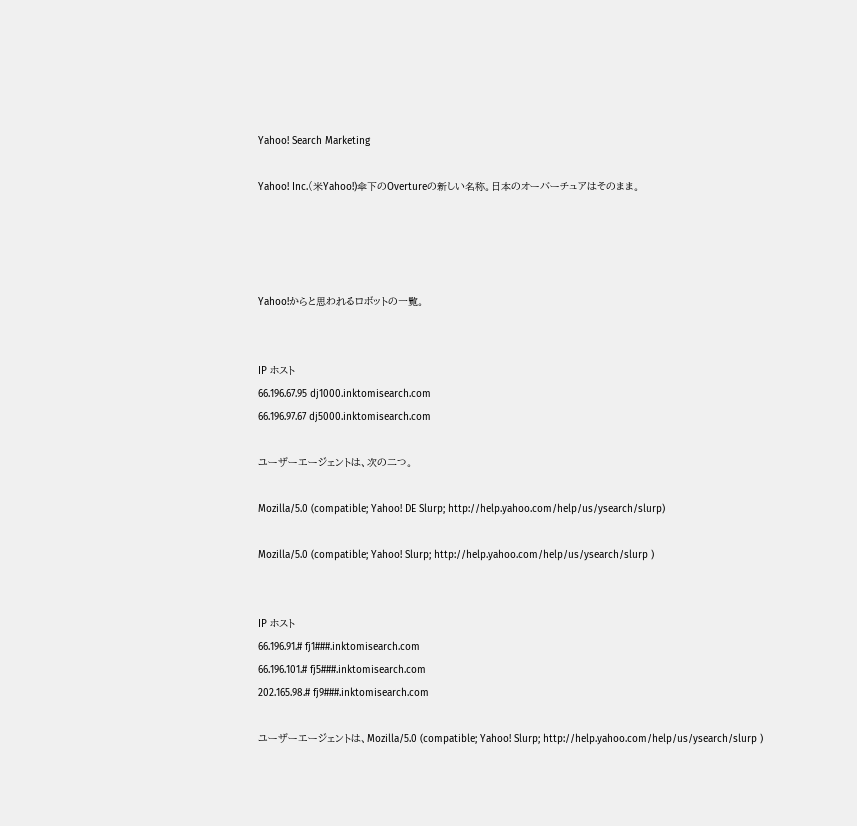Yahoo! Search Marketing

Yahoo! Inc.(米Yahoo!)傘下のOvertureの新しい名称。日本のオーバーチュアはそのまま。




Yahoo!からと思われるロボットの一覧。


IP ホスト
66.196.67.95 dj1000.inktomisearch.com
66.196.97.67 dj5000.inktomisearch.com

ユーザーエージェントは、次の二つ。

Mozilla/5.0 (compatible; Yahoo! DE Slurp; http://help.yahoo.com/help/us/ysearch/slurp)

Mozilla/5.0 (compatible; Yahoo! Slurp; http://help.yahoo.com/help/us/ysearch/slurp )


IP ホスト
66.196.91.# fj1###.inktomisearch.com
66.196.101.# fj5###.inktomisearch.com
202.165.98.# fj9###.inktomisearch.com

ユーザーエージェントは、Mozilla/5.0 (compatible; Yahoo! Slurp; http://help.yahoo.com/help/us/ysearch/slurp )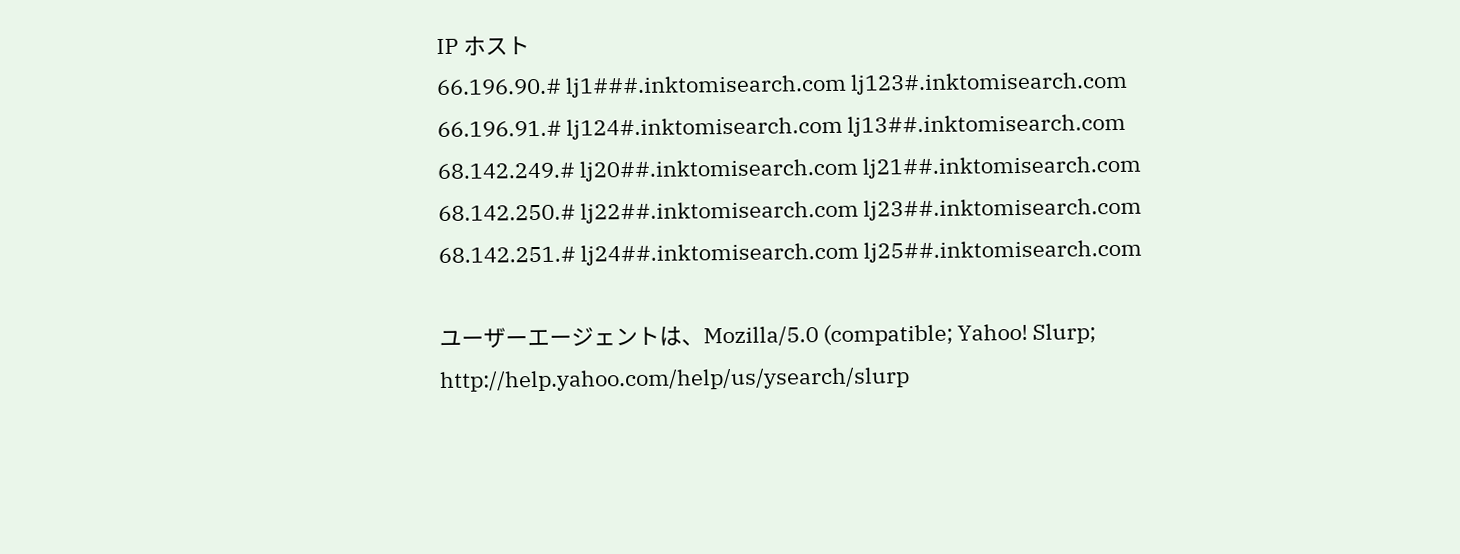IP ホスト
66.196.90.# lj1###.inktomisearch.com lj123#.inktomisearch.com
66.196.91.# lj124#.inktomisearch.com lj13##.inktomisearch.com
68.142.249.# lj20##.inktomisearch.com lj21##.inktomisearch.com
68.142.250.# lj22##.inktomisearch.com lj23##.inktomisearch.com
68.142.251.# lj24##.inktomisearch.com lj25##.inktomisearch.com

ユーザーエージェントは、Mozilla/5.0 (compatible; Yahoo! Slurp; http://help.yahoo.com/help/us/ysearch/slurp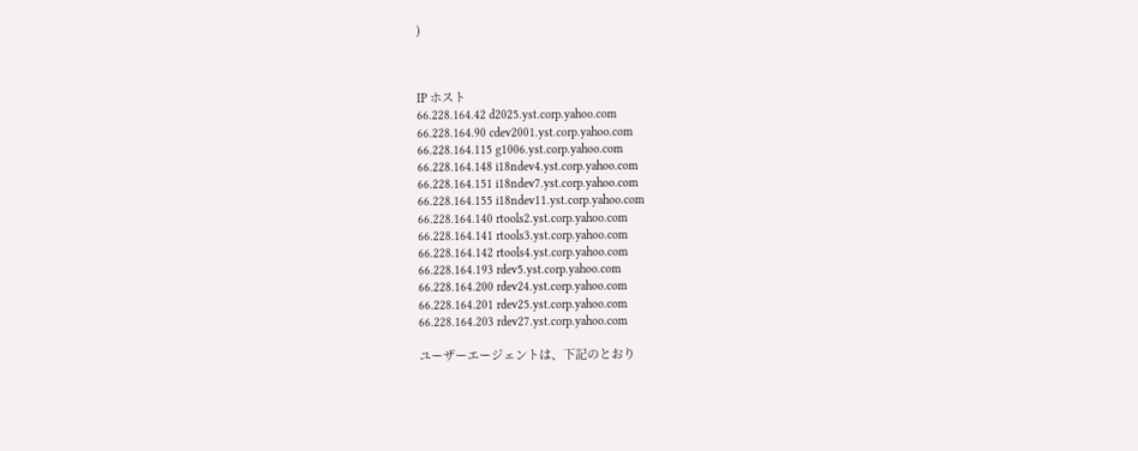)



IP ホスト
66.228.164.42 d2025.yst.corp.yahoo.com
66.228.164.90 cdev2001.yst.corp.yahoo.com
66.228.164.115 g1006.yst.corp.yahoo.com
66.228.164.148 i18ndev4.yst.corp.yahoo.com
66.228.164.151 i18ndev7.yst.corp.yahoo.com
66.228.164.155 i18ndev11.yst.corp.yahoo.com
66.228.164.140 rtools2.yst.corp.yahoo.com
66.228.164.141 rtools3.yst.corp.yahoo.com
66.228.164.142 rtools4.yst.corp.yahoo.com
66.228.164.193 rdev5.yst.corp.yahoo.com
66.228.164.200 rdev24.yst.corp.yahoo.com
66.228.164.201 rdev25.yst.corp.yahoo.com
66.228.164.203 rdev27.yst.corp.yahoo.com

ユーザーエージェントは、下記のとおり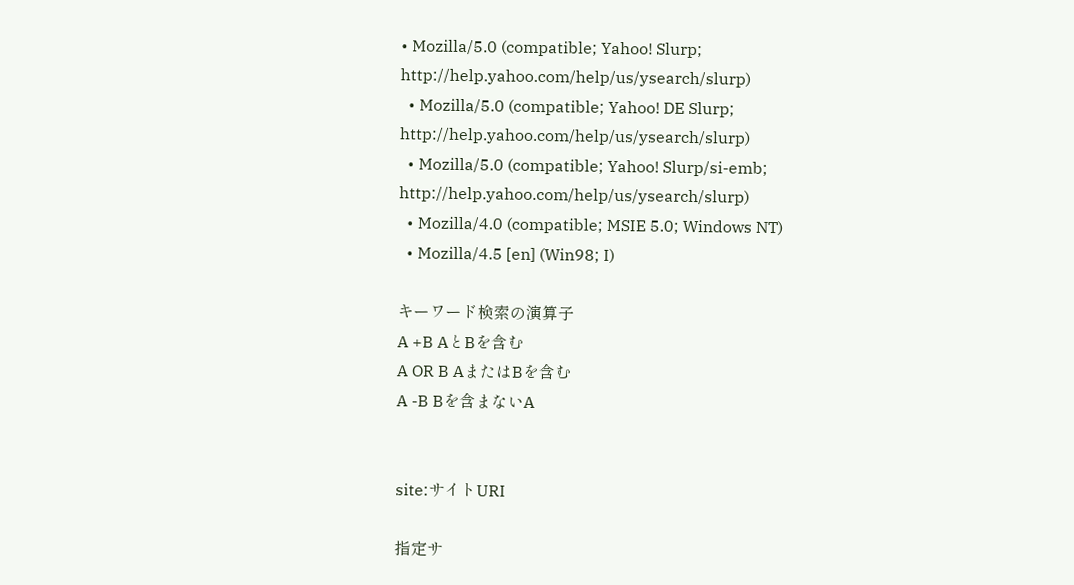• Mozilla/5.0 (compatible; Yahoo! Slurp; http://help.yahoo.com/help/us/ysearch/slurp)
  • Mozilla/5.0 (compatible; Yahoo! DE Slurp; http://help.yahoo.com/help/us/ysearch/slurp)
  • Mozilla/5.0 (compatible; Yahoo! Slurp/si-emb; http://help.yahoo.com/help/us/ysearch/slurp)
  • Mozilla/4.0 (compatible; MSIE 5.0; Windows NT)
  • Mozilla/4.5 [en] (Win98; I)

キーワード検索の演算子
A +B AとBを含む
A OR B AまたはBを含む
A -B Bを含まないA


site:サイトURI

指定サ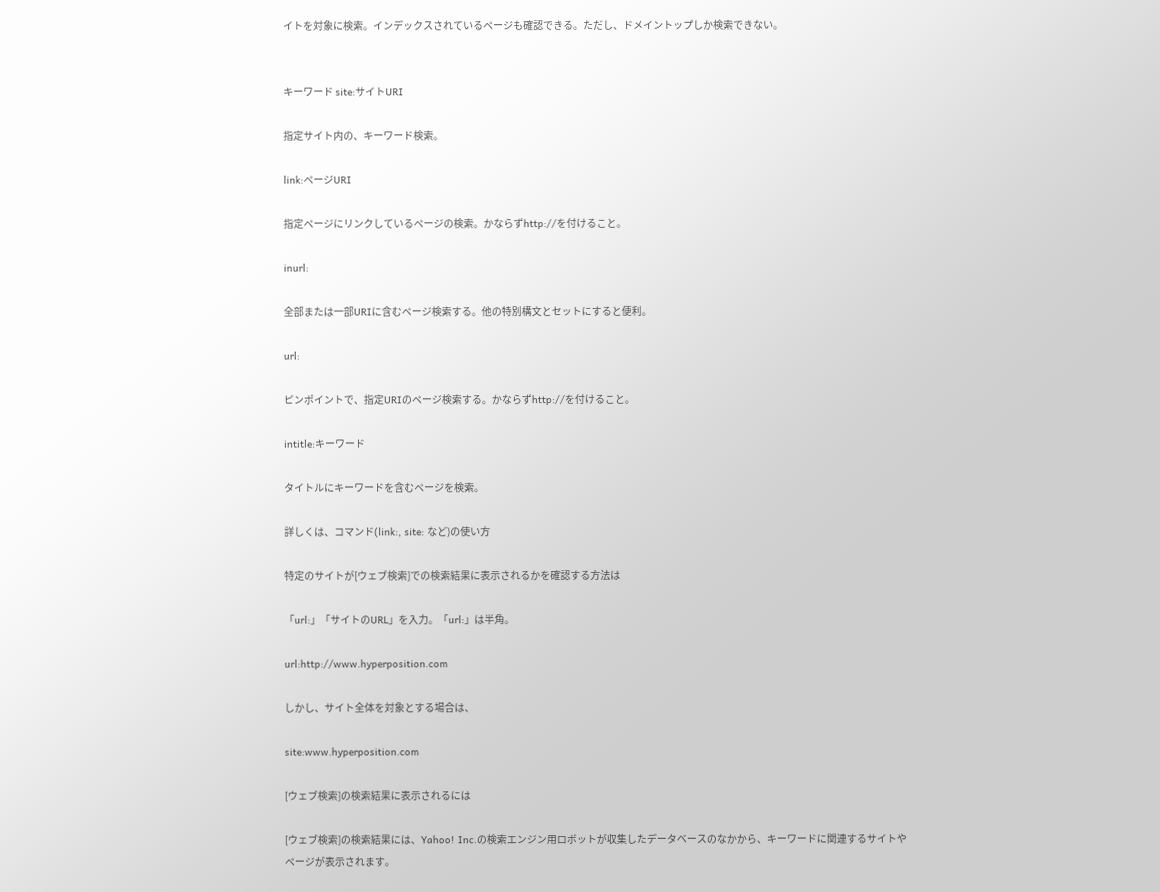イトを対象に検索。インデックスされているページも確認できる。ただし、ドメイントップしか検索できない。


キーワード site:サイトURI

指定サイト内の、キーワード検索。

link:ページURI

指定ページにリンクしているページの検索。かならずhttp://を付けること。

inurl:

全部または一部URIに含むページ検索する。他の特別構文とセットにすると便利。

url:

ピンポイントで、指定URIのページ検索する。かならずhttp://を付けること。

intitle:キーワード

タイトルにキーワードを含むページを検索。

詳しくは、コマンド(link:, site: など)の使い方

特定のサイトが[ウェブ検索]での検索結果に表示されるかを確認する方法は

「url:」「サイトのURL」を入力。「url:」は半角。

url:http://www.hyperposition.com

しかし、サイト全体を対象とする場合は、

site:www.hyperposition.com

[ウェブ検索]の検索結果に表示されるには

[ウェブ検索]の検索結果には、Yahoo! Inc.の検索エンジン用ロボットが収集したデータベースのなかから、キーワードに関連するサイトやページが表示されます。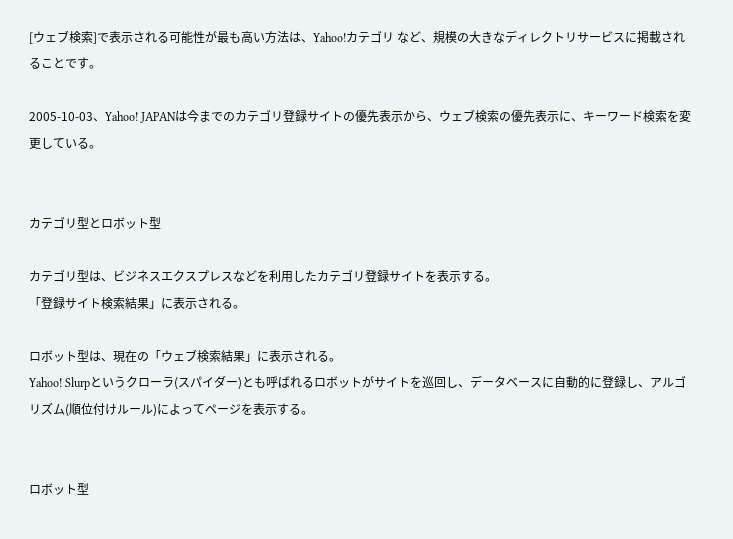[ウェブ検索]で表示される可能性が最も高い方法は、Yahoo!カテゴリ など、規模の大きなディレクトリサービスに掲載されることです。

2005-10-03、Yahoo! JAPANは今までのカテゴリ登録サイトの優先表示から、ウェブ検索の優先表示に、キーワード検索を変更している。


カテゴリ型とロボット型

カテゴリ型は、ビジネスエクスプレスなどを利用したカテゴリ登録サイトを表示する。
「登録サイト検索結果」に表示される。

ロボット型は、現在の「ウェブ検索結果」に表示される。
Yahoo! Slurpというクローラ(スパイダー)とも呼ばれるロボットがサイトを巡回し、データベースに自動的に登録し、アルゴリズム(順位付けルール)によってページを表示する。


ロボット型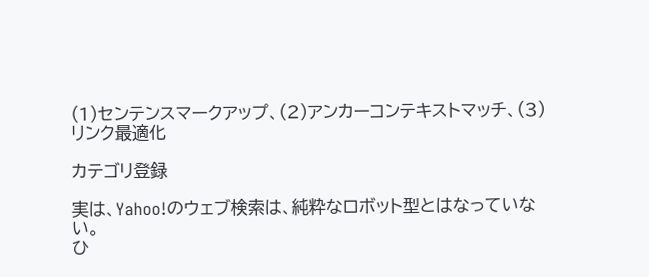(1)センテンスマークアップ、(2)アンカーコンテキストマッチ、(3)リンク最適化

カテゴリ登録

実は、Yahoo!のウェブ検索は、純粋なロボット型とはなっていない。
ひ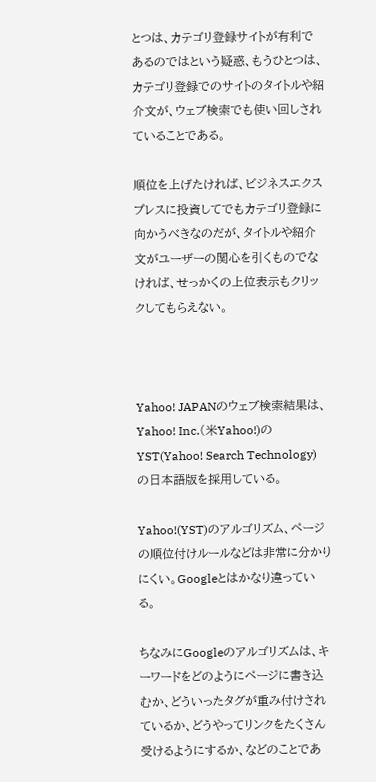とつは、カテゴリ登録サイトが有利であるのではという疑惑、もうひとつは、カテゴリ登録でのサイトのタイトルや紹介文が、ウェブ検索でも使い回しされていることである。

順位を上げたければ、ビジネスエクスプレスに投資してでもカテゴリ登録に向かうべきなのだが、タイトルや紹介文がユーザーの関心を引くものでなければ、せっかくの上位表示もクリックしてもらえない。



Yahoo! JAPANのウェブ検索結果は、Yahoo! Inc.(米Yahoo!)のYST(Yahoo! Search Technology)の日本語版を採用している。

Yahoo!(YST)のアルゴリズム、ページの順位付けルールなどは非常に分かりにくい。Googleとはかなり違っている。

ちなみにGoogleのアルゴリズムは、キーワードをどのようにページに書き込むか、どういったタグが重み付けされているか、どうやってリンクをたくさん受けるようにするか、などのことであ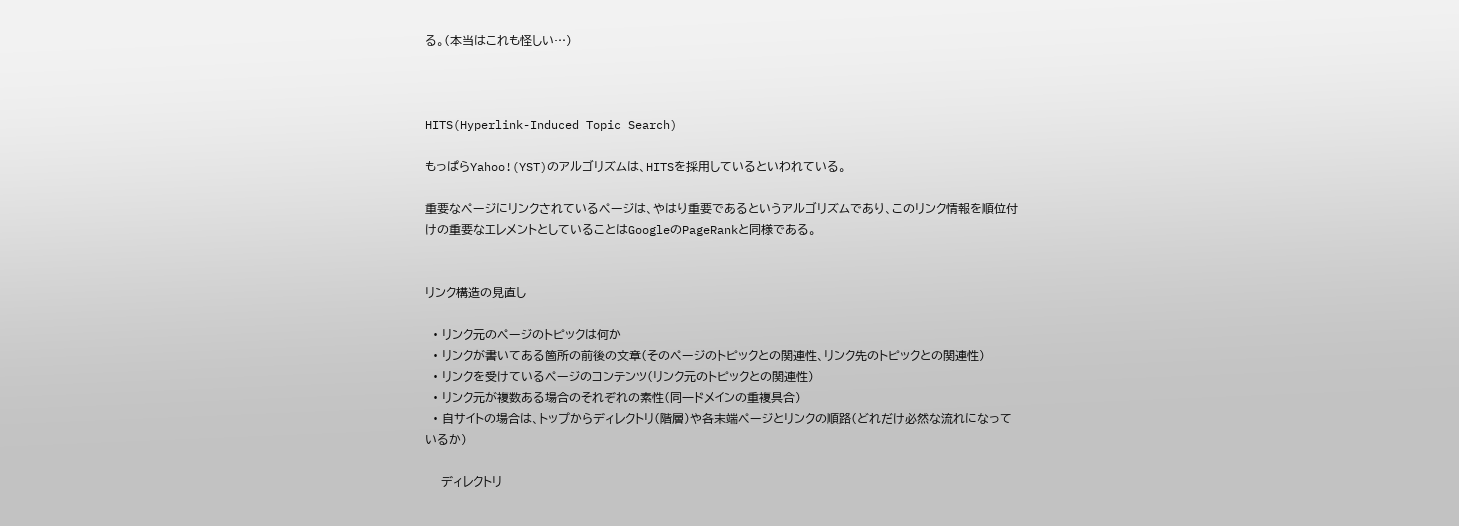る。(本当はこれも怪しい…)



HITS(Hyperlink-Induced Topic Search)

もっぱらYahoo!(YST)のアルゴリズムは、HITSを採用しているといわれている。

重要なページにリンクされているページは、やはり重要であるというアルゴリズムであり、このリンク情報を順位付けの重要なエレメントとしていることはGoogleのPageRankと同様である。


リンク構造の見直し

  • リンク元のページのトピックは何か
  • リンクが書いてある箇所の前後の文章(そのページのトピックとの関連性、リンク先のトピックとの関連性)
  • リンクを受けているページのコンテンツ(リンク元のトピックとの関連性)
  • リンク元が複数ある場合のそれぞれの素性(同一ドメインの重複具合)
  • 自サイトの場合は、トップからディレクトリ(階層)や各末端ページとリンクの順路(どれだけ必然な流れになっているか)

    ディレクトリ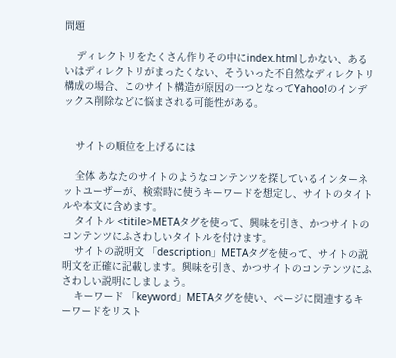問題

    ディレクトリをたくさん作りその中にindex.htmlしかない、あるいはディレクトリがまったくない、そういった不自然なディレクトリ構成の場合、このサイト構造が原因の一つとなってYahoo!のインデックス削除などに悩まされる可能性がある。


    サイトの順位を上げるには

    全体 あなたのサイトのようなコンテンツを探しているインターネットユーザーが、検索時に使うキーワードを想定し、サイトのタイトルや本文に含めます。
    タイトル <titile>METAタグを使って、興味を引き、かつサイトのコンテンツにふさわしいタイトルを付けます。
    サイトの説明文 「description」METAタグを使って、サイトの説明文を正確に記載します。興味を引き、かつサイトのコンテンツにふさわしい説明にしましょう。
    キーワード 「keyword」METAタグを使い、ページに関連するキーワードをリスト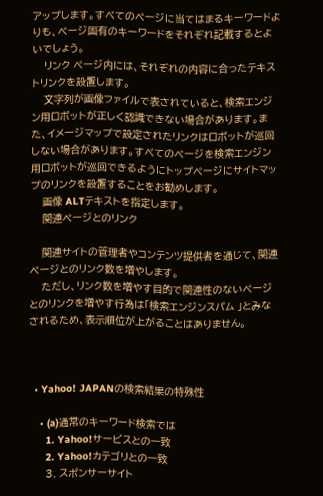アップします。すべてのページに当てはまるキーワードよりも、ページ固有のキーワードをそれぞれ記載するとよいでしょう。
    リンク ページ内には、それぞれの内容に合ったテキストリンクを設置します。
    文字列が画像ファイルで表されていると、検索エンジン用ロボットが正しく認識できない場合があります。また、イメージマップで設定されたリンクはロボットが巡回しない場合があります。すべてのページを検索エンジン用ロボットが巡回できるようにトップページにサイトマップのリンクを設置することをお勧めします。
    画像 ALTテキストを指定します。
    関連ページとのリンク

    関連サイトの管理者やコンテンツ提供者を通じて、関連ページとのリンク数を増やします。
    ただし、リンク数を増やす目的で関連性のないページとのリンクを増やす行為は「検索エンジンスパム 」とみなされるため、表示順位が上がることはありません。



  • Yahoo! JAPANの検索結果の特殊性

    • (a)通常のキーワード検索では
      1. Yahoo!サービスとの一致
      2. Yahoo!カテゴリとの一致
      3. スポンサーサイト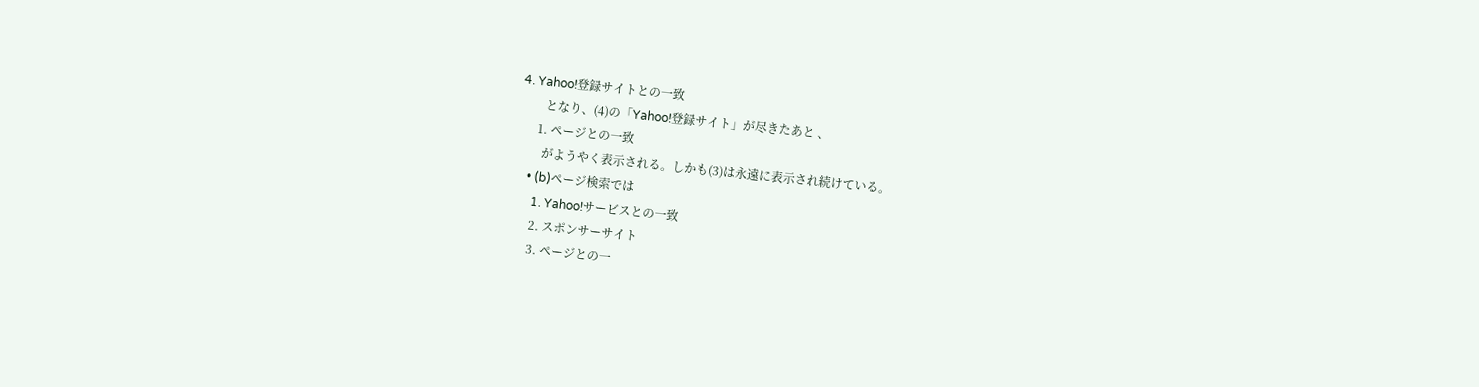4. Yahoo!登録サイトとの一致
        となり、(4)の「Yahoo!登録サイト」が尽きたあと 、
      1. ページとの一致
        がようやく表示される。しかも(3)は永遠に表示され続けている。
    • (b)ページ検索では
      1. Yahoo!サービスとの一致
      2. スポンサーサイト
      3. ページとの一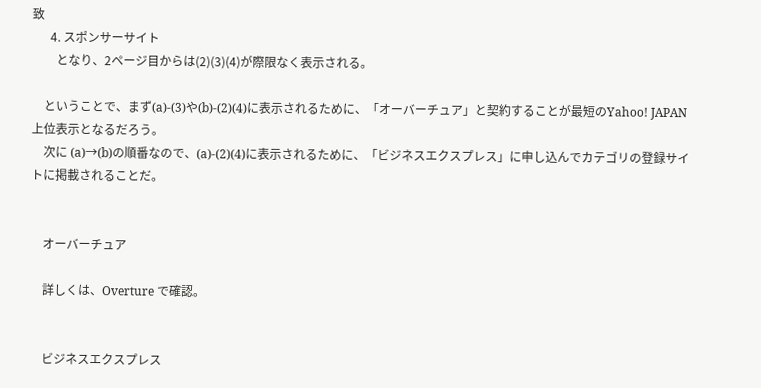致
      4. スポンサーサイト
        となり、2ページ目からは(2)(3)(4)が際限なく表示される。

    ということで、まず(a)-(3)や(b)-(2)(4)に表示されるために、「オーバーチュア」と契約することが最短のYahoo! JAPAN上位表示となるだろう。
    次に (a)→(b)の順番なので、(a)-(2)(4)に表示されるために、「ビジネスエクスプレス」に申し込んでカテゴリの登録サイトに掲載されることだ。


    オーバーチュア

    詳しくは、Overture で確認。


    ビジネスエクスプレス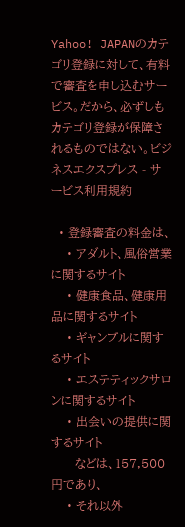Yahoo! JAPANのカテゴリ登録に対して、有料で審査を申し込むサービス。だから、必ずしもカテゴリ登録が保障されるものではない。ビジネスエクスプレス - サービス利用規約

  • 登録審査の料金は、
    • アダルト、風俗営業に関するサイト
    • 健康食品、健康用品に関するサイト
    • ギャンブルに関するサイト
    • エステティックサロンに関するサイト
    • 出会いの提供に関するサイト
      などは、157,500円であり、
    • それ以外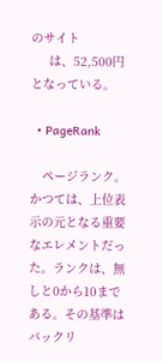のサイト
      は、52,500円となっている。

  • PageRank

    ページランク。かつては、上位表示の元となる重要なエレメントだった。ランクは、無しと0から10まである。その基準はバックリ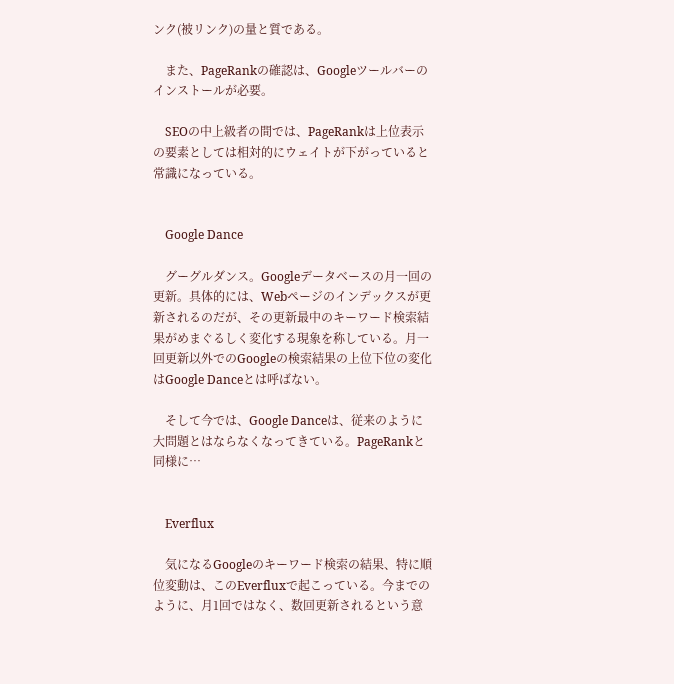ンク(被リンク)の量と質である。

    また、PageRankの確認は、Googleツールバーのインストールが必要。

    SEOの中上級者の間では、PageRankは上位表示の要素としては相対的にウェイトが下がっていると常識になっている。


    Google Dance

    グーグルダンス。Googleデータベースの月一回の更新。具体的には、Webページのインデックスが更新されるのだが、その更新最中のキーワード検索結果がめまぐるしく変化する現象を称している。月一回更新以外でのGoogleの検索結果の上位下位の変化はGoogle Danceとは呼ばない。

    そして今では、Google Danceは、従来のように大問題とはならなくなってきている。PageRankと同様に…


    Everflux

    気になるGoogleのキーワード検索の結果、特に順位変動は、このEverfluxで起こっている。今までのように、月1回ではなく、数回更新されるという意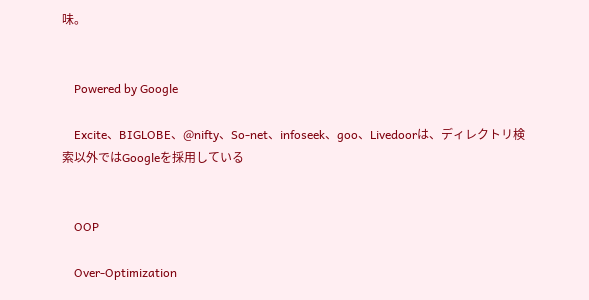味。


    Powered by Google

    Excite、BIGLOBE、@nifty、So-net、infoseek、goo、Livedoorは、ディレクトリ検索以外ではGoogleを採用している


    OOP

    Over-Optimization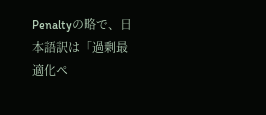Penaltyの略で、日本語訳は「過剰最適化ペ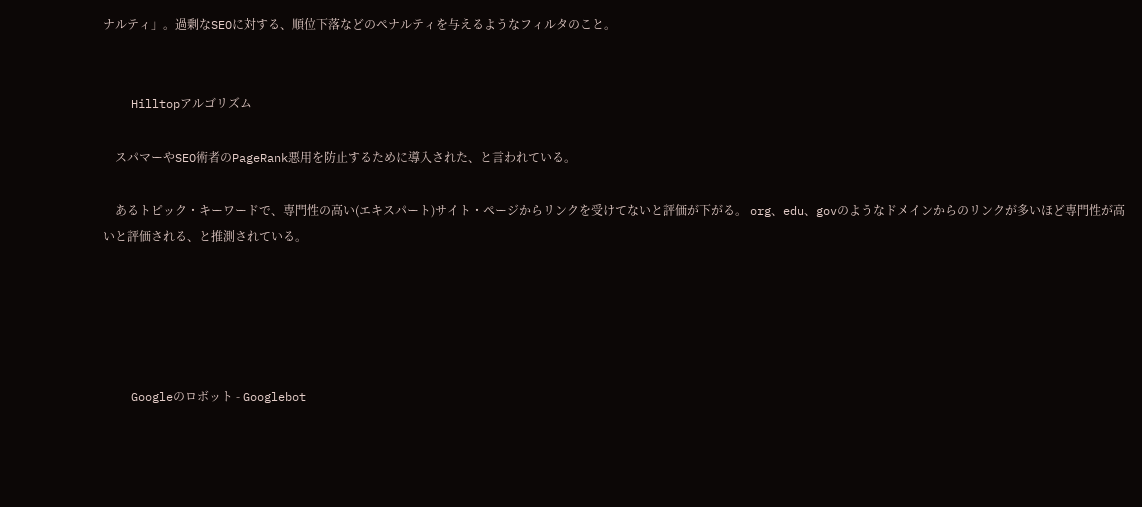ナルティ」。過剰なSEOに対する、順位下落などのペナルティを与えるようなフィルタのこと。


    Hilltopアルゴリズム

    スパマーやSEO術者のPageRank悪用を防止するために導入された、と言われている。

    あるトピック・キーワードで、専門性の高い(エキスパート)サイト・ページからリンクを受けてないと評価が下がる。 org、edu、govのようなドメインからのリンクが多いほど専門性が高いと評価される、と推測されている。





    Googleのロボット - Googlebot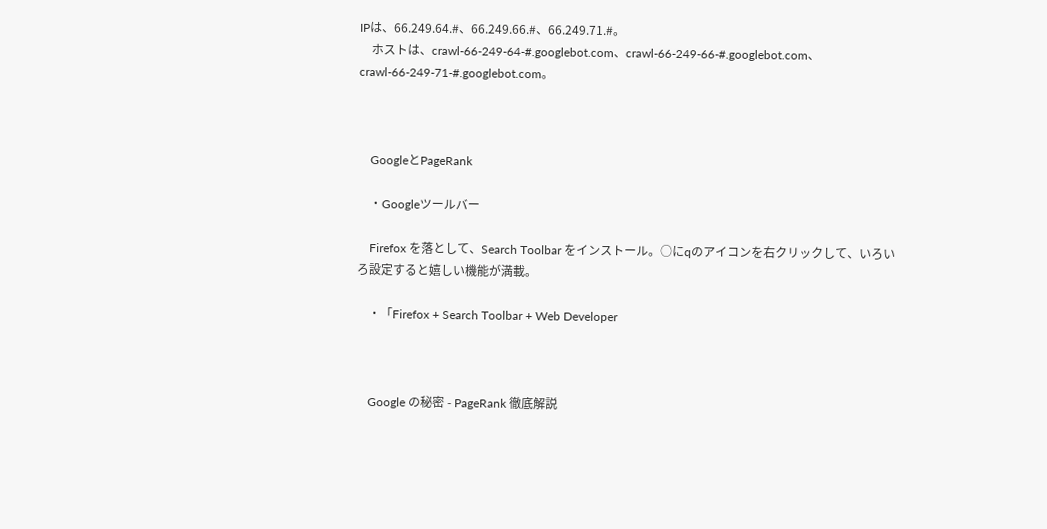IPは、66.249.64.#、66.249.66.#、66.249.71.#。
    ホストは、crawl-66-249-64-#.googlebot.com、crawl-66-249-66-#.googlebot.com、crawl-66-249-71-#.googlebot.com。



    GoogleとPageRank

    ・Googleツールバー

    Firefox を落として、Search Toolbar をインストール。○にqのアイコンを右クリックして、いろいろ設定すると嬉しい機能が満載。

    ・「Firefox + Search Toolbar + Web Developer



    Google の秘密 - PageRank 徹底解説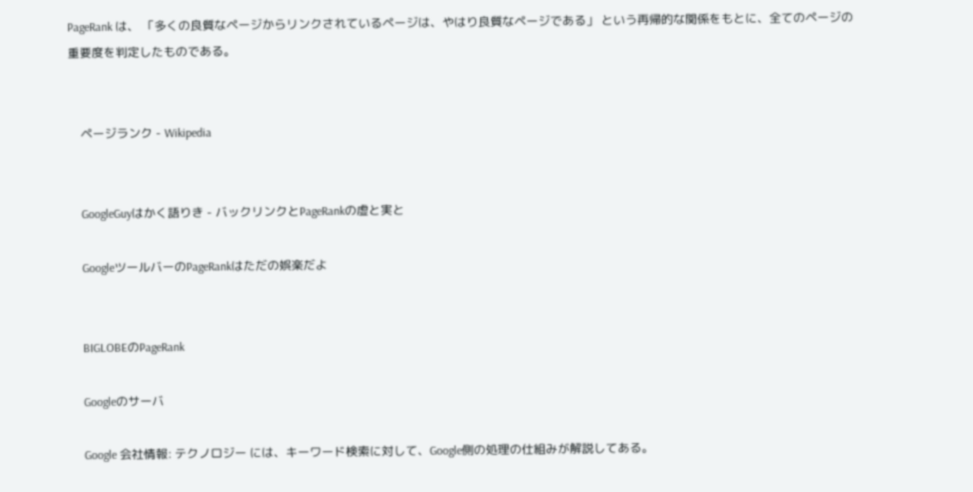PageRank は、 「多くの良質なページからリンクされているページは、やはり良質なページである」 という再帰的な関係をもとに、全てのページの重要度を判定したものである。


    ページランク - Wikipedia


    GoogleGuyはかく語りき - バックリンクとPageRankの虚と実と

    GoogleツールバーのPageRankはただの娯楽だよ


    BIGLOBEのPageRank

    Googleのサーバ

    Google 会社情報: テクノロジー には、キーワード検索に対して、Google側の処理の仕組みが解説してある。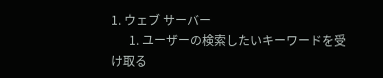1. ウェブ サーバー
      1. ユーザーの検索したいキーワードを受け取る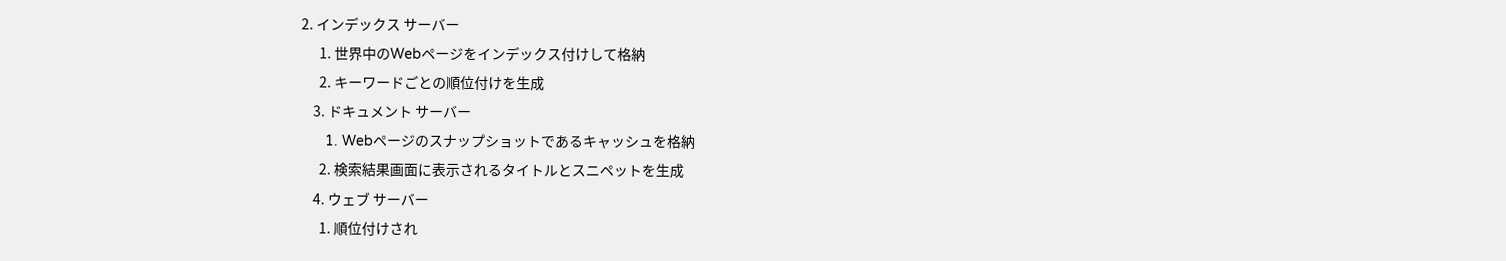2. インデックス サーバー
      1. 世界中のWebページをインデックス付けして格納
      2. キーワードごとの順位付けを生成
    3. ドキュメント サーバー
      1. Webページのスナップショットであるキャッシュを格納
      2. 検索結果画面に表示されるタイトルとスニペットを生成
    4. ウェブ サーバー
      1. 順位付けされ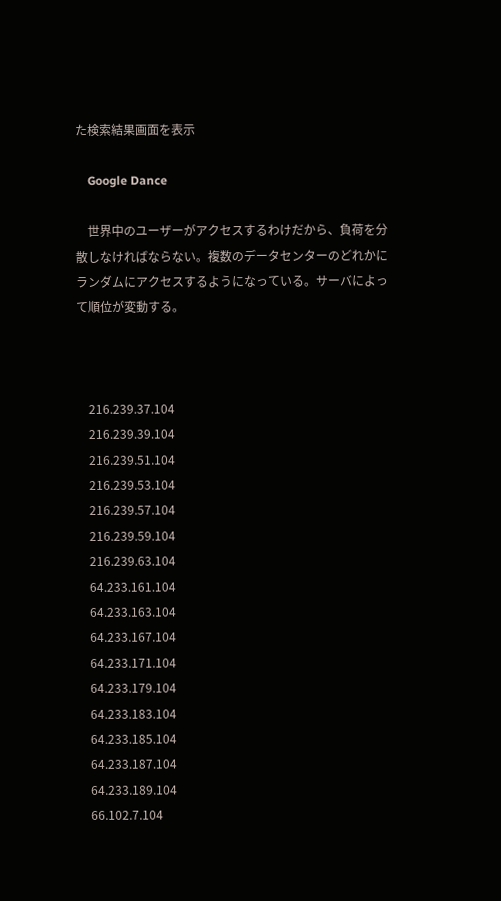た検索結果画面を表示

    Google Dance

    世界中のユーザーがアクセスするわけだから、負荷を分散しなければならない。複数のデータセンターのどれかにランダムにアクセスするようになっている。サーバによって順位が変動する。



    216.239.37.104
    216.239.39.104
    216.239.51.104
    216.239.53.104
    216.239.57.104
    216.239.59.104
    216.239.63.104
    64.233.161.104
    64.233.163.104
    64.233.167.104
    64.233.171.104
    64.233.179.104
    64.233.183.104
    64.233.185.104
    64.233.187.104
    64.233.189.104
    66.102.7.104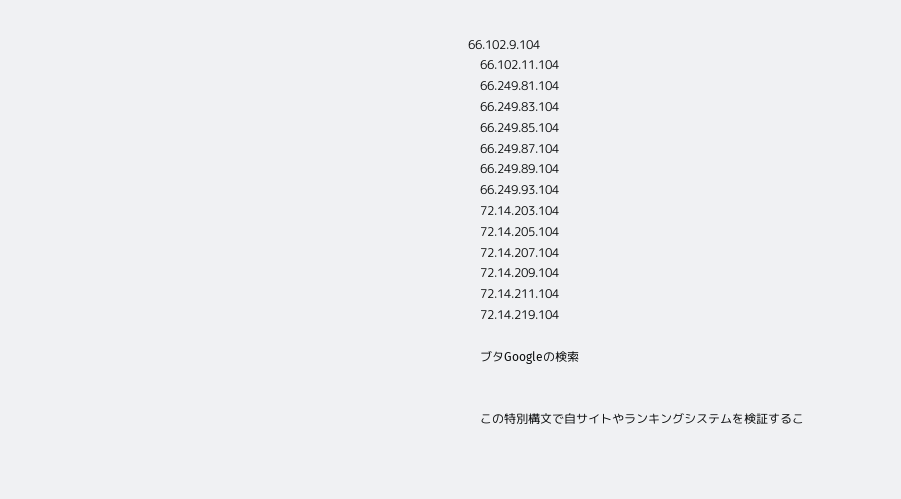66.102.9.104
    66.102.11.104
    66.249.81.104
    66.249.83.104
    66.249.85.104
    66.249.87.104
    66.249.89.104
    66.249.93.104
    72.14.203.104
    72.14.205.104
    72.14.207.104
    72.14.209.104
    72.14.211.104
    72.14.219.104

    ブタGoogleの検索


    この特別構文で自サイトやランキングシステムを検証するこ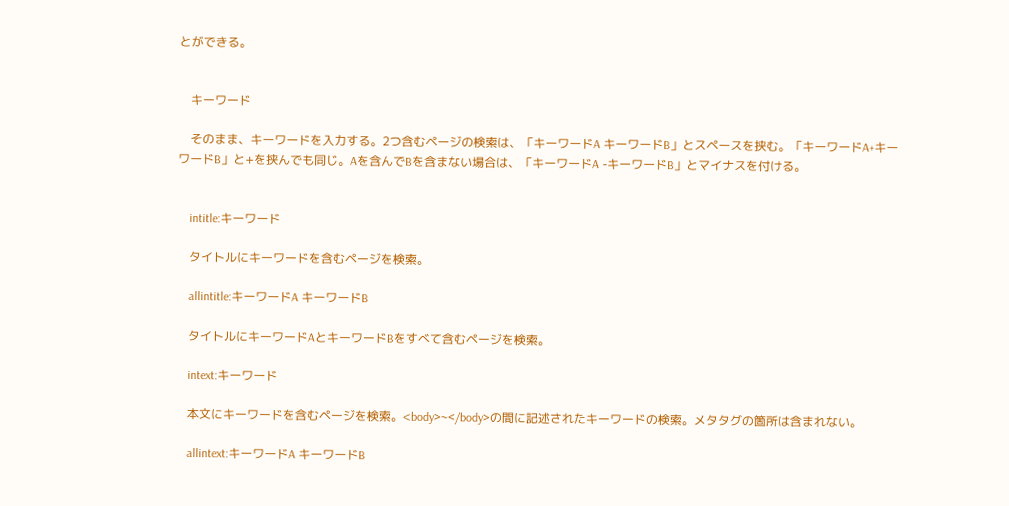とができる。


    キーワード

    そのまま、キーワードを入力する。2つ含むページの検索は、「キーワードA キーワードB」とスペースを挟む。「キーワードA+キーワードB」と+を挟んでも同じ。Aを含んでBを含まない場合は、「キーワードA -キーワードB」とマイナスを付ける。


    intitle:キーワード

    タイトルにキーワードを含むページを検索。

    allintitle:キーワードA キーワードB

    タイトルにキーワードAとキーワードBをすべて含むページを検索。

    intext:キーワード

    本文にキーワードを含むページを検索。<body>~</body>の間に記述されたキーワードの検索。メタタグの箇所は含まれない。

    allintext:キーワードA キーワードB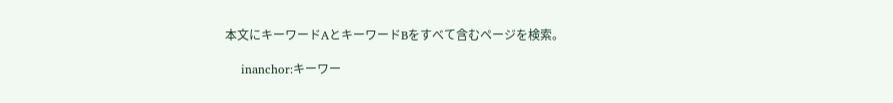本文にキーワードAとキーワードBをすべて含むページを検索。

    inanchor:キーワー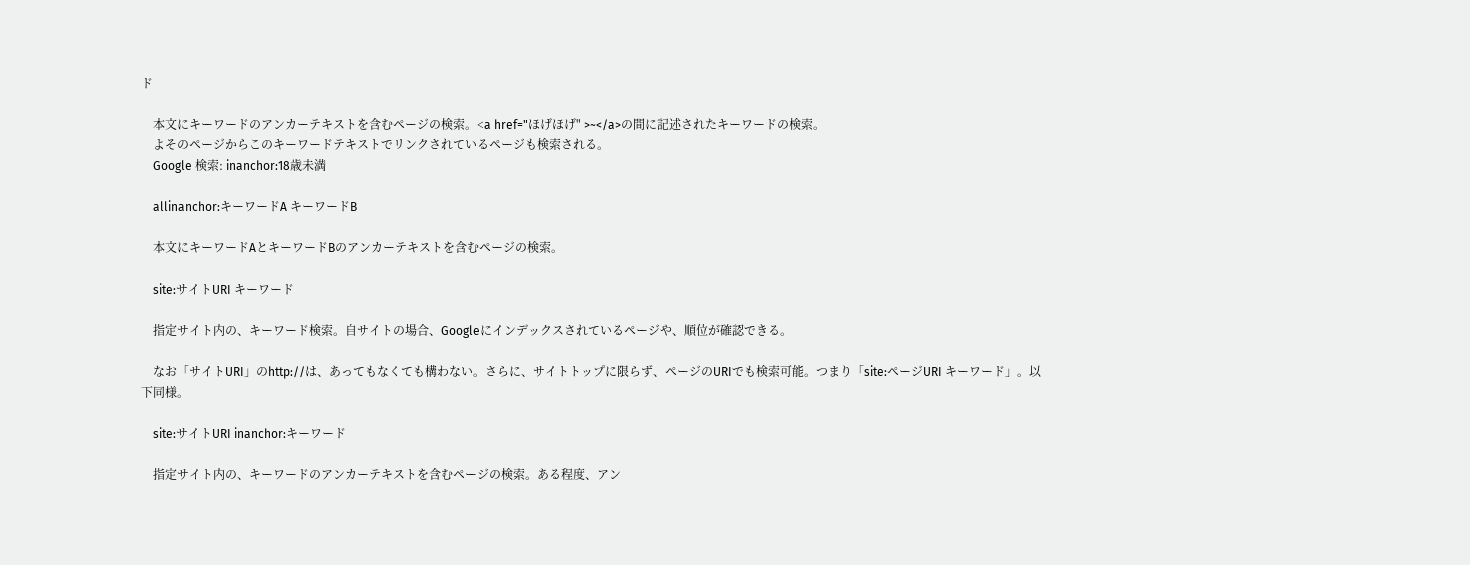ド

    本文にキーワードのアンカーテキストを含むページの検索。<a href="ほげほげ" >~</a>の間に記述されたキーワードの検索。
    よそのページからこのキーワードテキストでリンクされているページも検索される。
    Google 検索: inanchor:18歳未満

    allinanchor:キーワードA キーワードB

    本文にキーワードAとキーワードBのアンカーテキストを含むページの検索。

    site:サイトURI キーワード

    指定サイト内の、キーワード検索。自サイトの場合、Googleにインデックスされているページや、順位が確認できる。

    なお「サイトURI」のhttp://は、あってもなくても構わない。さらに、サイトトップに限らず、ページのURIでも検索可能。つまり「site:ページURI キーワード」。以下同様。

    site:サイトURI inanchor:キーワード

    指定サイト内の、キーワードのアンカーテキストを含むページの検索。ある程度、アン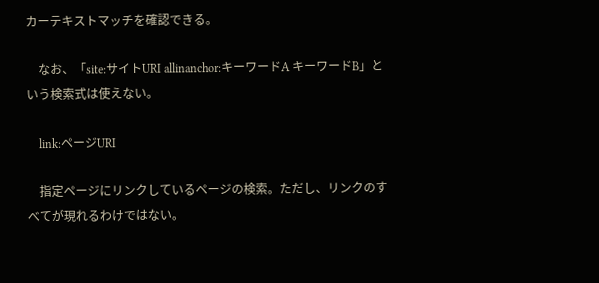カーテキストマッチを確認できる。

    なお、「site:サイトURI allinanchor:キーワードA キーワードB」という検索式は使えない。

    link:ページURI

    指定ページにリンクしているページの検索。ただし、リンクのすべてが現れるわけではない。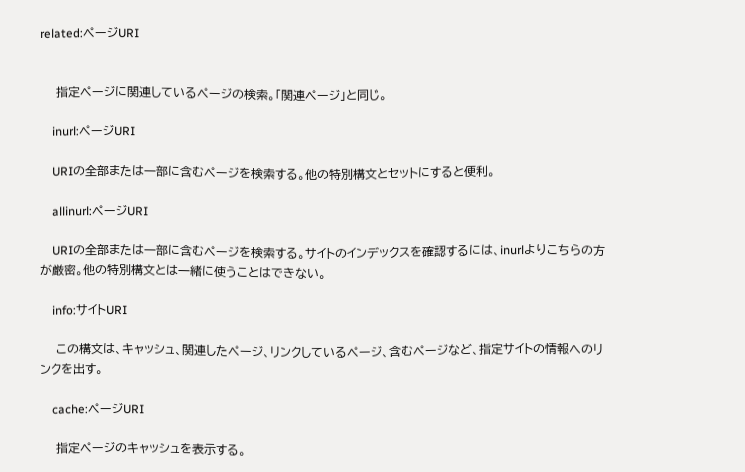related:ページURI


    指定ページに関連しているページの検索。「関連ページ」と同じ。

    inurl:ページURI

    URIの全部または一部に含むページを検索する。他の特別構文とセットにすると便利。

    allinurl:ページURI

    URIの全部または一部に含むページを検索する。サイトのインデックスを確認するには、inurlよりこちらの方が厳密。他の特別構文とは一緒に使うことはできない。

    info:サイトURI

    この構文は、キャッシュ、関連したページ、リンクしているページ、含むページなど、指定サイトの情報へのリンクを出す。

    cache:ページURI

    指定ページのキャッシュを表示する。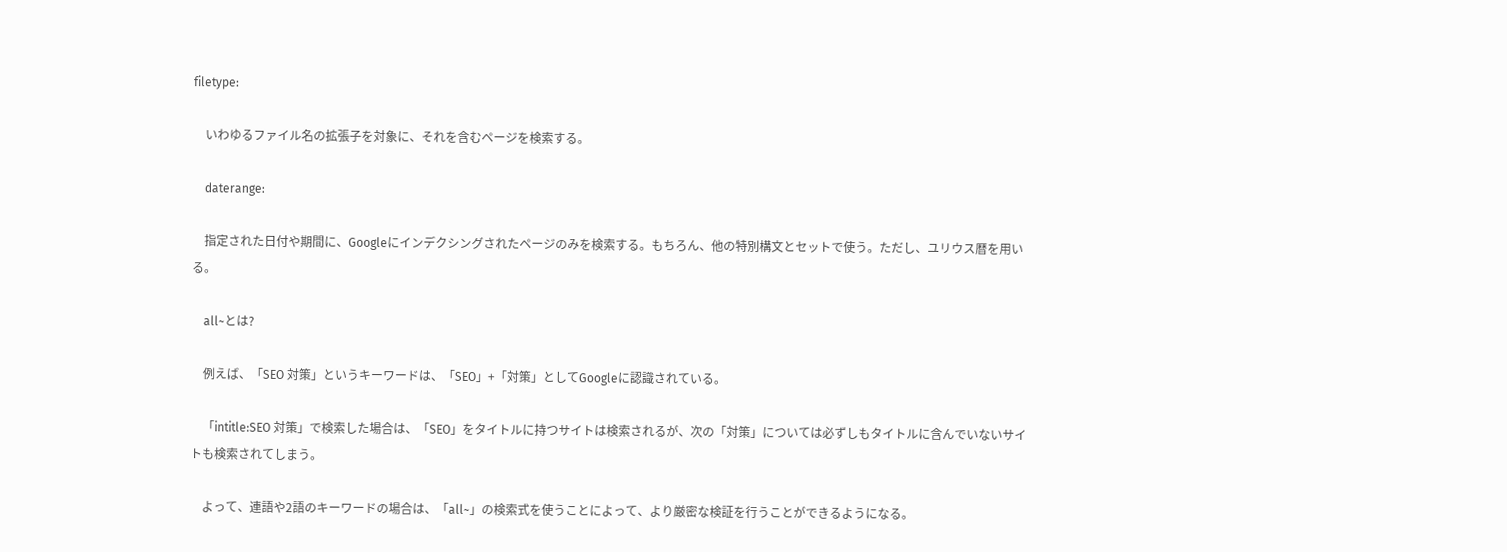filetype:

    いわゆるファイル名の拡張子を対象に、それを含むページを検索する。

    daterange:

    指定された日付や期間に、Googleにインデクシングされたページのみを検索する。もちろん、他の特別構文とセットで使う。ただし、ユリウス暦を用いる。

    all~とは?

    例えば、「SEO 対策」というキーワードは、「SEO」+「対策」としてGoogleに認識されている。

    「intitle:SEO 対策」で検索した場合は、「SEO」をタイトルに持つサイトは検索されるが、次の「対策」については必ずしもタイトルに含んでいないサイトも検索されてしまう。

    よって、連語や2語のキーワードの場合は、「all~」の検索式を使うことによって、より厳密な検証を行うことができるようになる。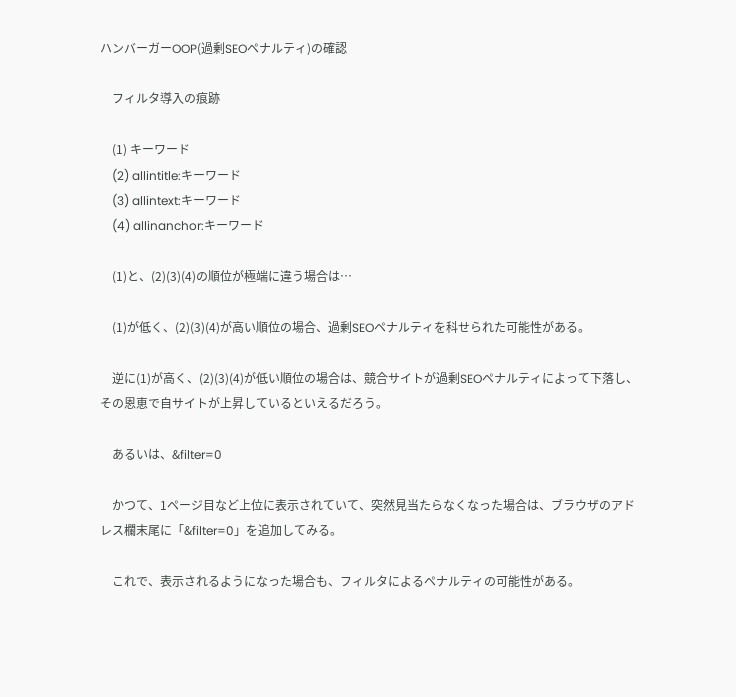ハンバーガーOOP(過剰SEOペナルティ)の確認

    フィルタ導入の痕跡

    (1) キーワード
    (2) allintitle:キーワード
    (3) allintext:キーワード
    (4) allinanchor:キーワード

    (1)と、(2)(3)(4)の順位が極端に違う場合は…

    (1)が低く、(2)(3)(4)が高い順位の場合、過剰SEOペナルティを科せられた可能性がある。

    逆に(1)が高く、(2)(3)(4)が低い順位の場合は、競合サイトが過剰SEOペナルティによって下落し、その恩恵で自サイトが上昇しているといえるだろう。

    あるいは、&filter=0

    かつて、1ページ目など上位に表示されていて、突然見当たらなくなった場合は、ブラウザのアドレス欄末尾に「&filter=0」を追加してみる。

    これで、表示されるようになった場合も、フィルタによるペナルティの可能性がある。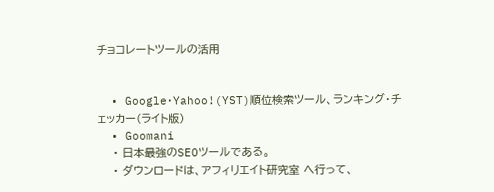チョコレートツールの活用


  • Google・Yahoo!(YST)順位検索ツール、ランキング・チェッカー(ライト版)
  • Goomani
    • 日本最強のSEOツールである。
    • ダウンロードは、アフィリエイト研究室 へ行って、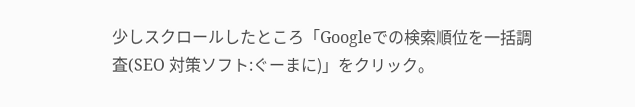少しスクロールしたところ「Googleでの検索順位を一括調査(SEO 対策ソフト:ぐーまに)」をクリック。